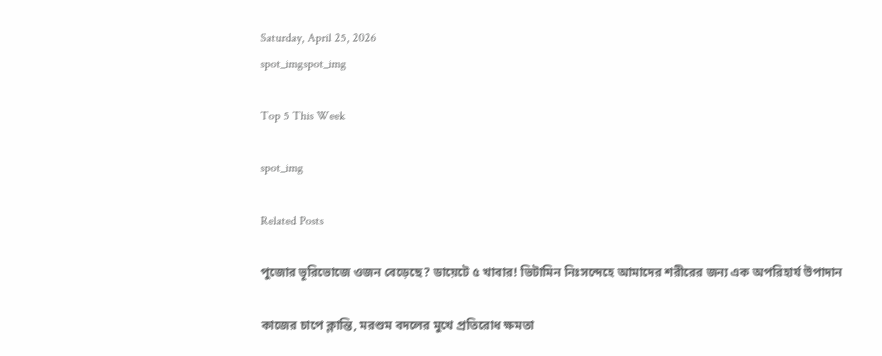Saturday, April 25, 2026
spot_imgspot_img

Top 5 This Week

spot_img

Related Posts

পুজোর ভূরিভোজে ওজন বেড়েছে? ডায়েটে ৫ খাবার! ভিটামিন নিঃসন্দেহে আমাদের শরীরের জন্য এক অপরিহার্য উপাদান

কাজের চাপে ক্লান্তি, মরশুম বদলের মুখে প্রতিরোধ ক্ষমতা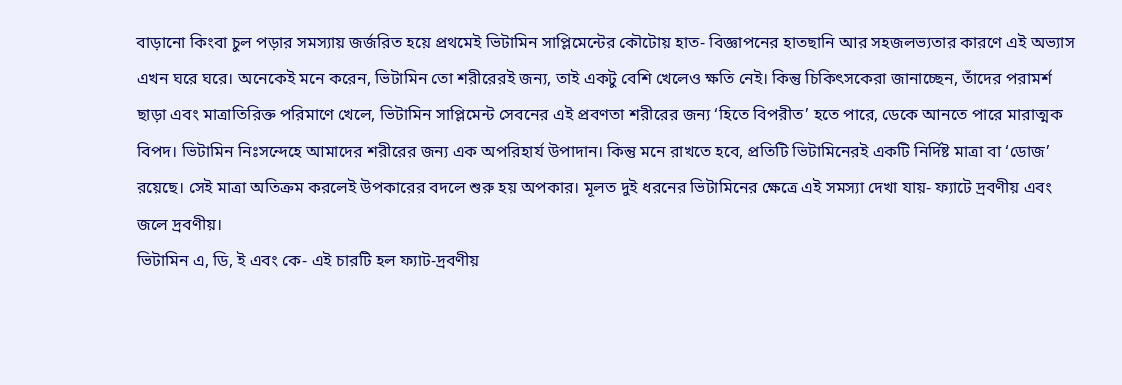বাড়ানো কিংবা চুল পড়ার সমস্যায় জর্জরিত হয়ে প্রথমেই ভিটামিন সাপ্লিমেন্টের কৌটোয় হাত- বিজ্ঞাপনের হাতছানি আর সহজলভ্যতার কারণে এই অভ্যাস এখন ঘরে ঘরে। অনেকেই মনে করেন, ভিটামিন তো শরীরেরই জন্য, তাই একটু বেশি খেলেও ক্ষতি নেই। কিন্তু চিকিৎসকেরা জানাচ্ছেন, তাঁদের পরামর্শ ছাড়া এবং মাত্রাতিরিক্ত পরিমাণে খেলে, ভিটামিন সাপ্লিমেন্ট সেবনের এই প্রবণতা শরীরের জন্য ‘হিতে বিপরীত’ হতে পারে, ডেকে আনতে পারে মারাত্মক বিপদ। ভিটামিন নিঃসন্দেহে আমাদের শরীরের জন্য এক অপরিহার্য উপাদান। কিন্তু মনে রাখতে হবে, প্রতিটি ভিটামিনেরই একটি নির্দিষ্ট মাত্রা বা ‘ডোজ’ রয়েছে। সেই মাত্রা অতিক্রম করলেই উপকারের বদলে শুরু হয় অপকার। মূলত দুই ধরনের ভিটামিনের ক্ষেত্রে এই সমস্যা দেখা যায়- ফ্যাটে দ্রবণীয় এবং জলে দ্রবণীয়।
ভিটামিন এ, ডি, ই এবং কে- এই চারটি হল ফ্যাট-দ্রবণীয়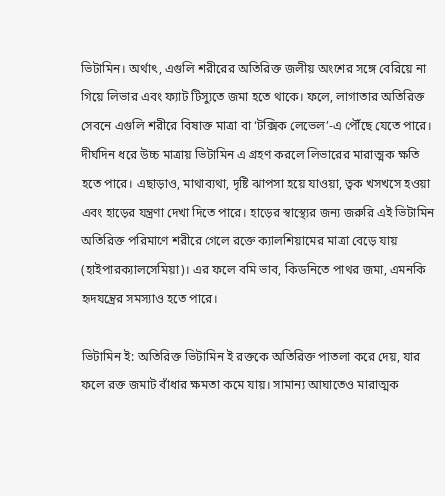ভিটামিন। অর্থাৎ, এগুলি শরীরের অতিরিক্ত জলীয় অংশের সঙ্গে বেরিয়ে না গিয়ে লিভার এবং ফ্যাট টিস্যুতে জমা হতে থাকে। ফলে, লাগাতার অতিরিক্ত সেবনে এগুলি শরীরে বিষাক্ত মাত্রা বা ‘টক্সিক লেভেল’-এ পৌঁছে যেতে পারে। দীর্ঘদিন ধরে উচ্চ মাত্রায় ভিটামিন এ গ্রহণ করলে লিভারের মারাত্মক ক্ষতি হতে পারে। এছাড়াও, মাথাব্যথা, দৃষ্টি ঝাপসা হয়ে যাওয়া, ত্বক খসখসে হওয়া এবং হাড়ের যন্ত্রণা দেখা দিতে পারে। হাড়ের স্বাস্থ্যের জন্য জরুরি এই ভিটামিন অতিরিক্ত পরিমাণে শরীরে গেলে রক্তে ক্যালশিয়ামের মাত্রা বেড়ে যায় (হাইপারক্যালসেমিয়া)। এর ফলে বমি ভাব, কিডনিতে পাথর জমা, এমনকি হৃদযন্ত্রের সমস্যাও হতে পারে।

ভিটামিন ই: অতিরিক্ত ভিটামিন ই রক্তকে অতিরিক্ত পাতলা করে দেয়, যার ফলে রক্ত জমাট বাঁধার ক্ষমতা কমে যায়। সামান্য আঘাতেও মারাত্মক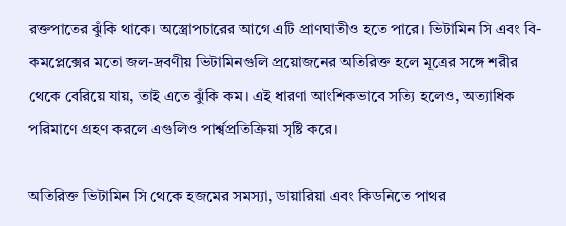রক্তপাতের ঝুঁকি থাকে। অস্ত্রোপচারের আগে এটি প্রাণঘাতীও হতে পারে। ভিটামিন সি এবং বি-কমপ্লেক্সের মতো জল-দ্রবণীয় ভিটামিনগুলি প্রয়োজনের অতিরিক্ত হলে মূত্রের সঙ্গে শরীর থেকে বেরিয়ে যায়, তাই এতে ঝুঁকি কম। এই ধারণা আংশিকভাবে সত্যি হলেও, অত্যাধিক পরিমাণে গ্রহণ করলে এগুলিও পার্শ্বপ্রতিক্রিয়া সৃষ্টি করে।

অতিরিক্ত ভিটামিন সি থেকে হজমের সমস্যা, ডায়ারিয়া এবং কিডনিতে পাথর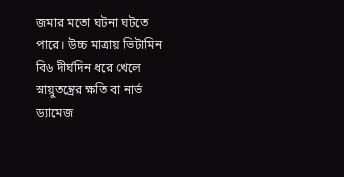জমার মতো ঘটনা ঘটতে পারে। উচ্চ মাত্রায় ভিটামিন বি৬ দীর্ঘদিন ধরে খেলে স্নায়ুতন্ত্রের ক্ষতি বা নার্ভ ড্যামেজ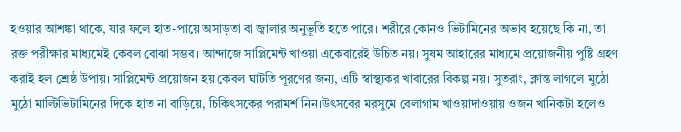হওয়ার আশঙ্কা থাকে, যার ফলে হাত-পায়ে অসাড়তা বা জ্বালার অনুভূতি হতে পারে। শরীরে কোনও ভিটামিনের অভাব হয়েছে কি না, তা রক্ত পরীক্ষার মাধ্যমেই কেবল বোঝা সম্ভব। আন্দাজে সাপ্লিমেন্ট খাওয়া একেবারেই উচিত নয়। সুষম আহারের মাধ্যমে প্রয়োজনীয় পুষ্টি গ্রহণ করাই হল শ্রেষ্ঠ উপায়। সাপ্লিমেন্ট প্রয়োজন হয় কেবল ঘাটতি পূরণের জন্য, এটি স্বাস্থ্যকর খাবারের বিকল্প নয়। সুতরাং, ক্লান্ত লাগলে মুঠো মুঠো মাল্টিভিটামিনের দিকে হাত না বাড়িয়ে, চিকিৎসকের পরামর্শ নিন।উৎসবের মরসুমে বেলাগাম খাওয়াদাওয়ায় ওজন খানিকটা হলেও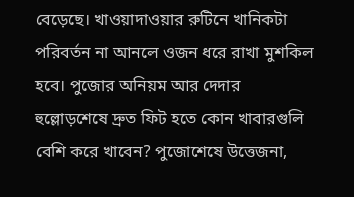বেড়েছে। খাওয়াদাওয়ার রুটিনে খানিকটা পরিবর্তন না আনলে ওজন ধরে রাখা মুশকিল হবে। পুজোর অনিয়ম আর দেদার হুল্লোড়শেষে দ্রুত ফিট হতে কোন খাবারগুলি বেশি করে খাবেন? পুজোশেষে উত্তেজনা,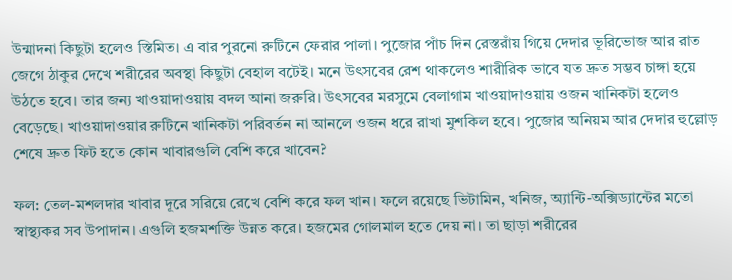উন্মাদনা কিছুটা হলেও স্তিমিত। এ বার পুরনো রুটিনে ফেরার পালা। পুজোর পাঁচ দিন রেস্তরাঁয় গিয়ে দেদার ভূরিভোজ আর রাত জেগে ঠাকুর দেখে শরীরের অবস্থা কিছুটা বেহাল বটেই। মনে উৎসবের রেশ থাকলেও শারীরিক ভাবে যত দ্রুত সম্ভব চাঙ্গা হয়ে উঠতে হবে। তার জন্য খাওয়াদাওয়ায় বদল আনা জরুরি। উৎসবের মরসুমে বেলাগাম খাওয়াদাওয়ায় ওজন খানিকটা হলেও বেড়েছে। খাওয়াদাওয়ার রুটিনে খানিকটা পরিবর্তন না আনলে ওজন ধরে রাখা মুশকিল হবে। পুজোর অনিয়ম আর দেদার হুল্লোড় শেষে দ্রুত ফিট হতে কোন খাবারগুলি বেশি করে খাবেন?

ফল: তেল-মশলদার খাবার দূরে সরিয়ে রেখে বেশি করে ফল খান। ফলে রয়েছে ভিটামিন, খনিজ, অ্যান্টি-অক্সিড্যান্টের মতো স্বাস্থ্যকর সব উপাদান। এগুলি হজমশক্তি উন্নত করে। হজমের গোলমাল হতে দেয় না। তা ছাড়া শরীরের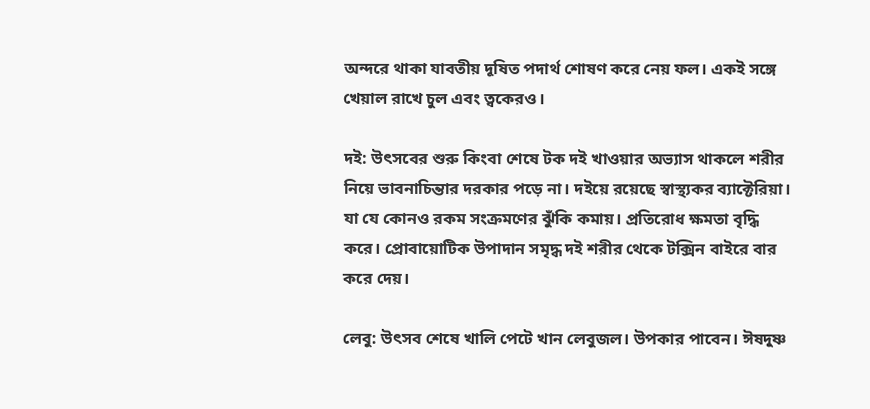অন্দরে থাকা যাবতীয় দূষিত পদার্থ শোষণ করে নেয় ফল। একই সঙ্গে খেয়াল রাখে চুল এবং ত্বকেরও।

দই: উৎসবের শুরু কিংবা শেষে টক দই খাওয়ার অভ্যাস থাকলে শরীর নিয়ে ভাবনাচিন্তার দরকার পড়ে না। দইয়ে রয়েছে স্বাস্থ্যকর ব্যাক্টেরিয়া। যা যে কোনও রকম সংক্রমণের ঝুঁকি কমায়। প্রতিরোধ ক্ষমতা বৃদ্ধি করে। প্রোবায়োটিক উপাদান সমৃদ্ধ দই শরীর থেকে টক্সিন বাইরে বার করে দেয়।

লেবু: উৎসব শেষে খালি পেটে খান লেবুজল। উপকার পাবেন। ঈষদুষ্ণ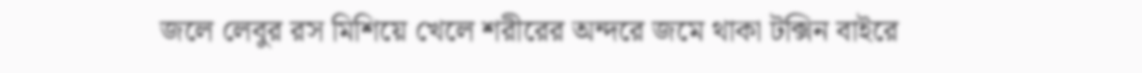জলে লেবুর রস মিশিয়ে খেলে শরীরের অন্দরে জমে থাকা টক্সিন বাইরে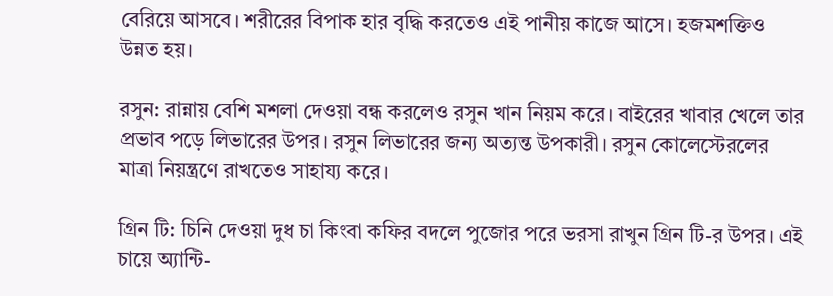বেরিয়ে আসবে। শরীরের বিপাক হার বৃদ্ধি করতেও এই পানীয় কাজে আসে। হজমশক্তিও উন্নত হয়।

রসুন: রান্নায় বেশি মশলা দেওয়া বন্ধ করলেও রসুন খান নিয়ম করে। বাইরের খাবার খেলে তার প্রভাব পড়ে লিভারের উপর। রসুন লিভারের জন্য অত্যন্ত উপকারী। রসুন কোলেস্টেরলের মাত্রা নিয়ন্ত্রণে রাখতেও সাহায্য করে।

গ্রিন টি: চিনি দেওয়া দুধ চা কিংবা কফির বদলে পুজোর পরে ভরসা রাখুন গ্রিন টি-র উপর। এই চায়ে অ্যান্টি-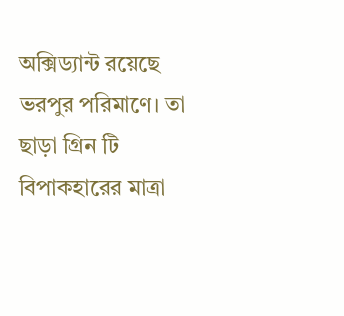অক্সিড্যান্ট রয়েছে ভরপুর পরিমাণে। তা ছাড়া গ্রিন টি বিপাকহারের মাত্রা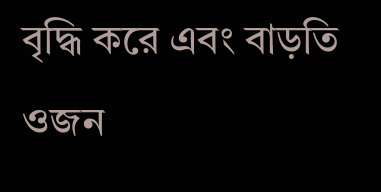বৃদ্ধি করে এবং বাড়তি ওজন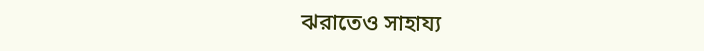ঝরাতেও সাহায্য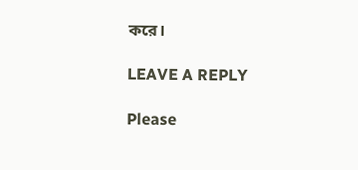করে।

LEAVE A REPLY

Please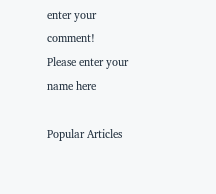enter your comment!
Please enter your name here

Popular Articles